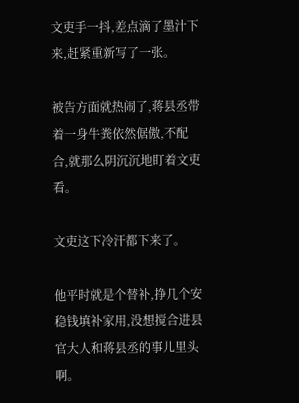文吏手一抖,差点滴了墨汁下来,赶紧重新写了一张。

被告方面就热闹了,蒋县丞带着一身牛粪依然倨傲,不配合,就那么阴沉沉地盯着文吏看。

文吏这下冷汗都下来了。

他平时就是个替补,挣几个安稳钱填补家用,没想搅合进县官大人和蒋县丞的事儿里头啊。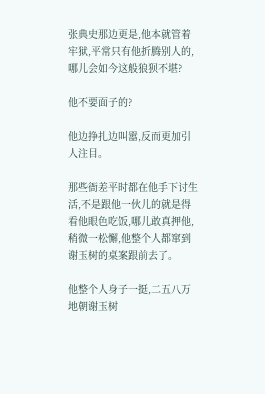张典史那边更是,他本就管着牢狱,平常只有他折腾别人的,哪儿会如今这般狼狈不堪?

他不要面子的?

他边挣扎边叫嚣,反而更加引人注目。

那些衙差平时都在他手下讨生活,不是跟他一伙儿的就是得看他眼色吃饭,哪儿敢真押他,稍微一松懈,他整个人都窜到谢玉树的桌案跟前去了。

他整个人身子一挺,二五八万地朝谢玉树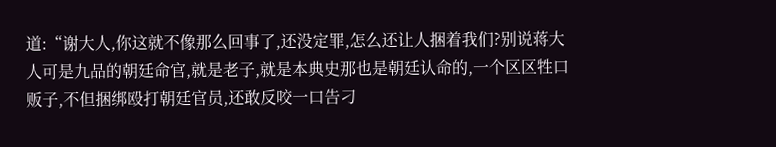道:“谢大人,你这就不像那么回事了,还没定罪,怎么还让人捆着我们?别说蒋大人可是九品的朝廷命官,就是老子,就是本典史那也是朝廷认命的,一个区区牲口贩子,不但捆绑殴打朝廷官员,还敢反咬一口告刁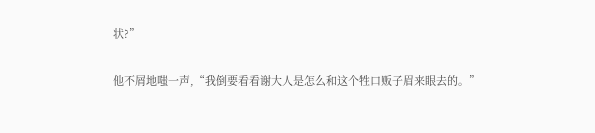状?”

他不屑地嗤一声,“我倒要看看谢大人是怎么和这个牲口贩子眉来眼去的。”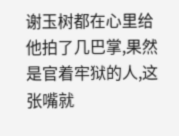谢玉树都在心里给他拍了几巴掌,果然是官着牢狱的人,这张嘴就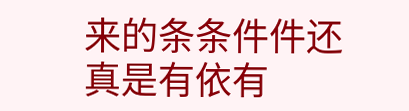来的条条件件还真是有依有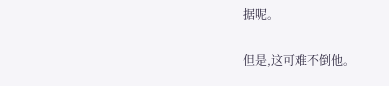据呢。

但是,这可难不倒他。